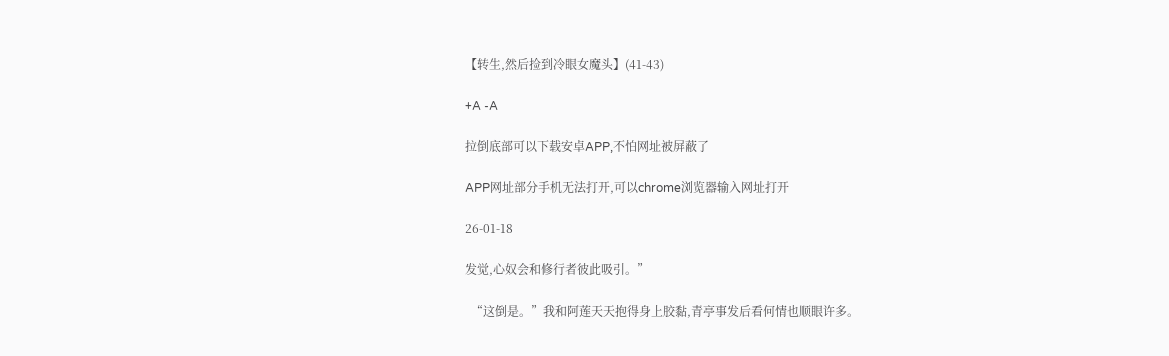【转生,然后捡到冷眼女魔头】(41-43)

+A -A

拉倒底部可以下载安卓APP,不怕网址被屏蔽了

APP网址部分手机无法打开,可以chrome浏览器输入网址打开

26-01-18

发觉,心奴会和修行者彼此吸引。”

  “这倒是。”我和阿莲天天抱得身上胶黏,青亭事发后看何情也顺眼许多。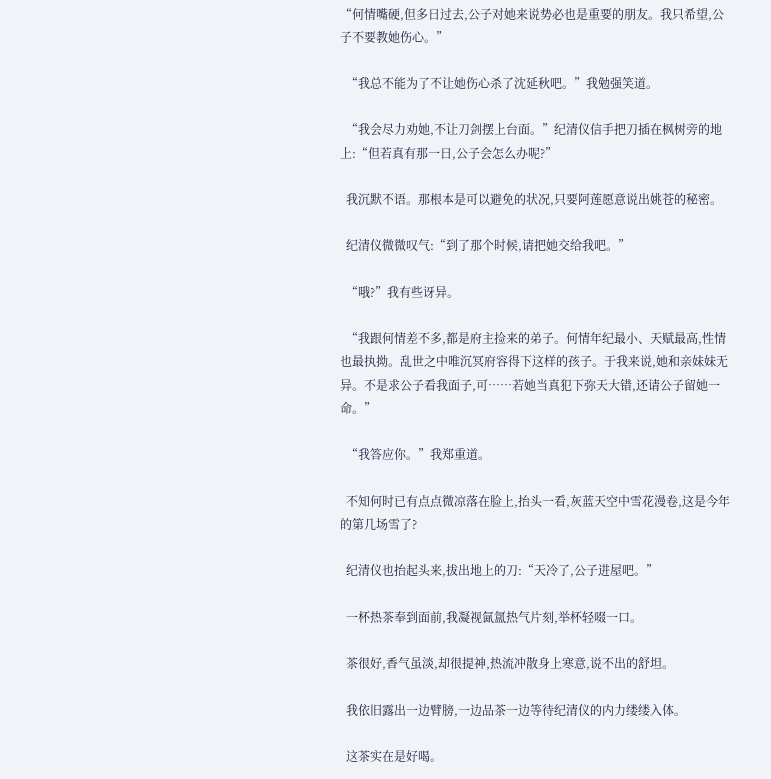“何情嘴硬,但多日过去,公子对她来说势必也是重要的朋友。我只希望,公子不要教她伤心。”

  “我总不能为了不让她伤心杀了沈延秋吧。”我勉强笑道。

  “我会尽力劝她,不让刀剑摆上台面。”纪清仪信手把刀插在枫树旁的地上:“但若真有那一日,公子会怎么办呢?”

  我沉默不语。那根本是可以避免的状况,只要阿莲愿意说出姚苍的秘密。

  纪清仪微微叹气:“到了那个时候,请把她交给我吧。”

  “哦?”我有些讶异。

  “我跟何情差不多,都是府主捡来的弟子。何情年纪最小、天赋最高,性情也最执拗。乱世之中唯沉冥府容得下这样的孩子。于我来说,她和亲妹妹无异。不是求公子看我面子,可……若她当真犯下弥天大错,还请公子留她一命。”

  “我答应你。”我郑重道。

  不知何时已有点点微凉落在脸上,抬头一看,灰蓝天空中雪花漫卷,这是今年的第几场雪了?

  纪清仪也抬起头来,拔出地上的刀:“天冷了,公子进屋吧。”

  一杯热茶奉到面前,我凝视氤氲热气片刻,举杯轻啜一口。

  茶很好,香气虽淡,却很提神,热流冲散身上寒意,说不出的舒坦。

  我依旧露出一边臂膀,一边品茶一边等待纪清仪的内力缕缕入体。

  这茶实在是好喝。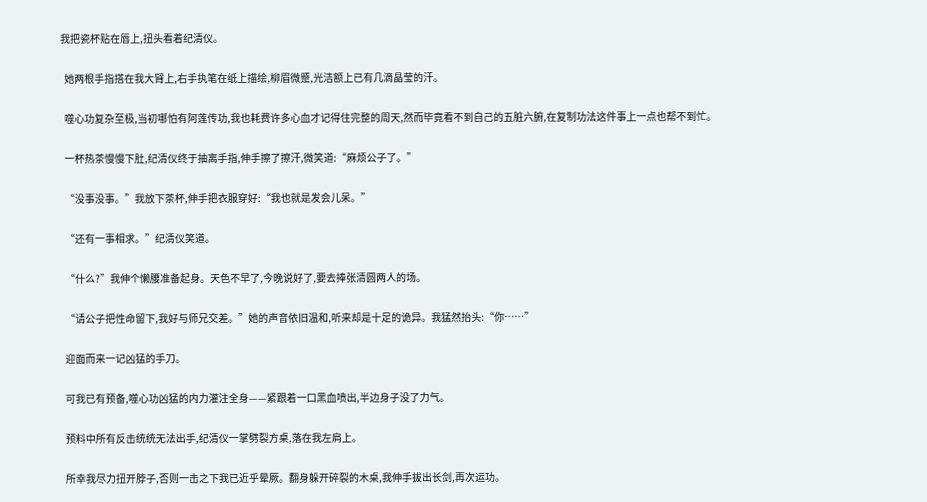我把瓷杯贴在唇上,扭头看着纪清仪。

  她两根手指搭在我大臂上,右手执笔在纸上描绘,柳眉微蹙,光洁额上已有几滴晶莹的汗。

  噬心功复杂至极,当初哪怕有阿莲传功,我也耗费许多心血才记得住完整的周天,然而毕竟看不到自己的五脏六腑,在复制功法这件事上一点也帮不到忙。

  一杯热茶慢慢下肚,纪清仪终于抽离手指,伸手擦了擦汗,微笑道:“麻烦公子了。”

  “没事没事。”我放下茶杯,伸手把衣服穿好:“我也就是发会儿呆。”

  “还有一事相求。”纪清仪笑道。

  “什么?”我伸个懒腰准备起身。天色不早了,今晚说好了,要去捧张清圆两人的场。

  “请公子把性命留下,我好与师兄交差。”她的声音依旧温和,听来却是十足的诡异。我猛然抬头:“你……”

  迎面而来一记凶猛的手刀。

  可我已有预备,噬心功凶猛的内力灌注全身——紧跟着一口黑血喷出,半边身子没了力气。

  预料中所有反击统统无法出手,纪清仪一掌劈裂方桌,落在我左肩上。

  所幸我尽力扭开脖子,否则一击之下我已近乎晕厥。翻身躲开碎裂的木桌,我伸手拔出长剑,再次运功。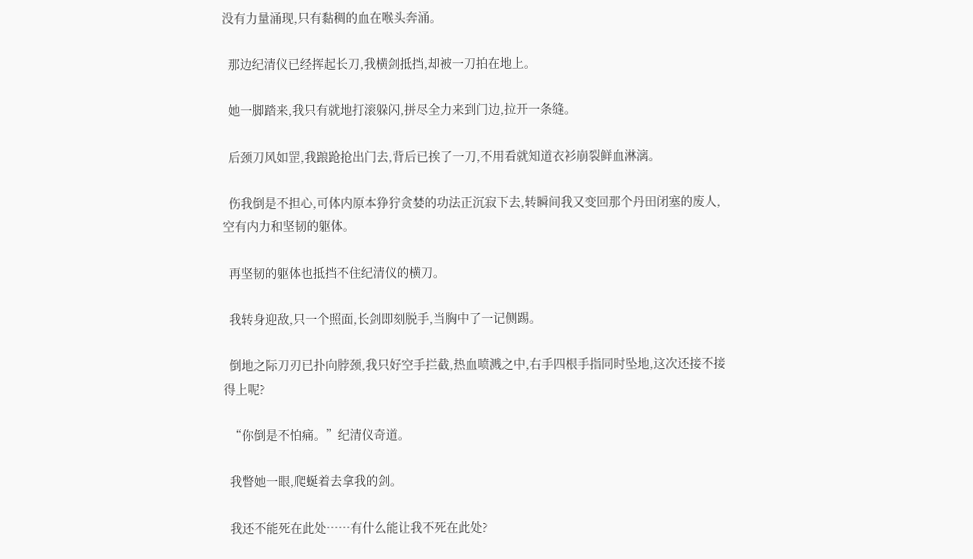没有力量涌现,只有黏稠的血在喉头奔涌。

  那边纪清仪已经挥起长刀,我横剑抵挡,却被一刀拍在地上。

  她一脚踏来,我只有就地打滚躲闪,拼尽全力来到门边,拉开一条缝。

  后颈刀风如罡,我踉跄抢出门去,背后已挨了一刀,不用看就知道衣衫崩裂鲜血淋漓。

  伤我倒是不担心,可体内原本狰狞贪婪的功法正沉寂下去,转瞬间我又变回那个丹田闭塞的废人,空有内力和坚韧的躯体。

  再坚韧的躯体也抵挡不住纪清仪的横刀。

  我转身迎敌,只一个照面,长剑即刻脱手,当胸中了一记侧踢。

  倒地之际刀刃已扑向脖颈,我只好空手拦截,热血喷溅之中,右手四根手指同时坠地,这次还接不接得上呢?

  “你倒是不怕痛。”纪清仪奇道。

  我瞥她一眼,爬蜒着去拿我的剑。

  我还不能死在此处……有什么能让我不死在此处?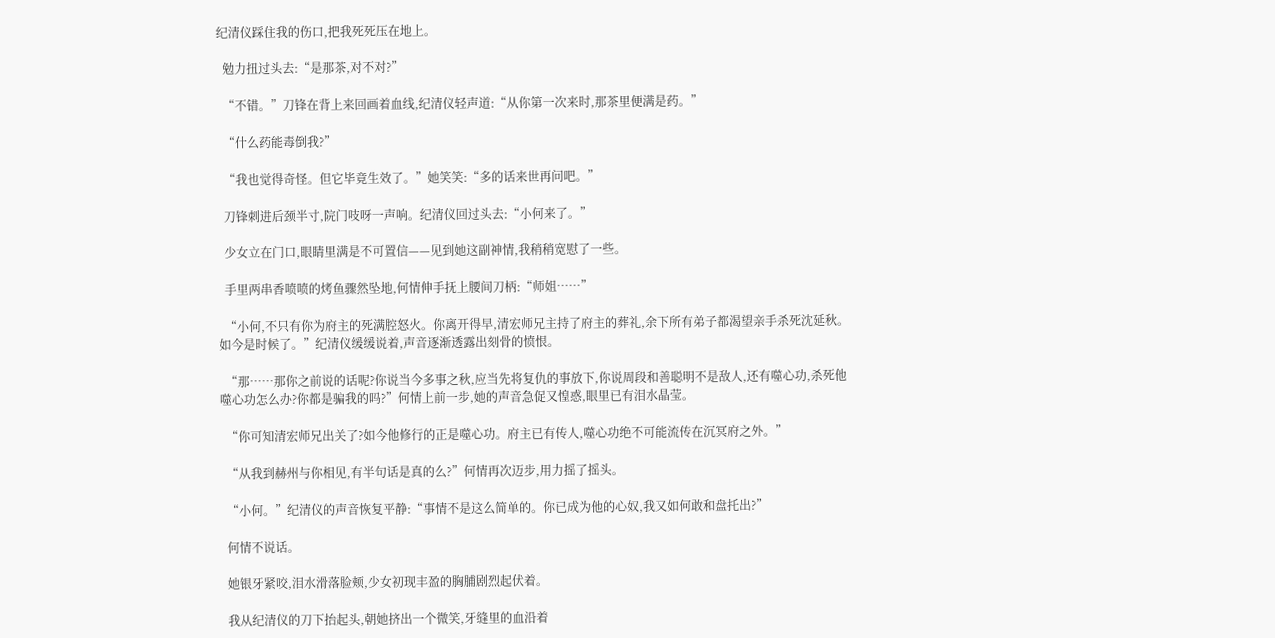纪清仪踩住我的伤口,把我死死压在地上。

  勉力扭过头去:“是那茶,对不对?”

  “不错。”刀锋在背上来回画着血线,纪清仪轻声道:“从你第一次来时,那茶里便满是药。”

  “什么药能毒倒我?”

  “我也觉得奇怪。但它毕竟生效了。”她笑笑:“多的话来世再问吧。”

  刀锋刺进后颈半寸,院门吱呀一声响。纪清仪回过头去:“小何来了。”

  少女立在门口,眼睛里满是不可置信——见到她这副神情,我稍稍宽慰了一些。

  手里两串香喷喷的烤鱼骤然坠地,何情伸手抚上腰间刀柄:“师姐……”

  “小何,不只有你为府主的死满腔怒火。你离开得早,清宏师兄主持了府主的葬礼,余下所有弟子都渴望亲手杀死沈延秋。如今是时候了。”纪清仪缓缓说着,声音逐渐透露出刻骨的愤恨。

  “那……那你之前说的话呢?你说当今多事之秋,应当先将复仇的事放下,你说周段和善聪明不是敌人,还有噬心功,杀死他噬心功怎么办?你都是骗我的吗?”何情上前一步,她的声音急促又惶惑,眼里已有泪水晶莹。

  “你可知清宏师兄出关了?如今他修行的正是噬心功。府主已有传人,噬心功绝不可能流传在沉冥府之外。”

  “从我到赫州与你相见,有半句话是真的么?”何情再次迈步,用力摇了摇头。

  “小何。”纪清仪的声音恢复平静:“事情不是这么简单的。你已成为他的心奴,我又如何敢和盘托出?”

  何情不说话。

  她银牙紧咬,泪水滑落脸颊,少女初现丰盈的胸脯剧烈起伏着。

  我从纪清仪的刀下抬起头,朝她挤出一个微笑,牙缝里的血沿着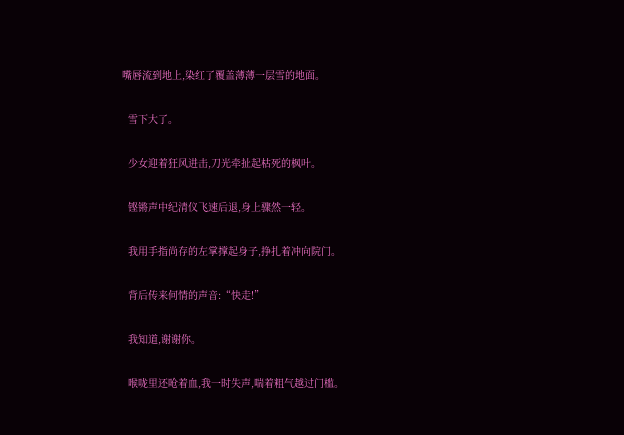嘴唇流到地上,染红了覆盖薄薄一层雪的地面。

  雪下大了。

  少女迎着狂风进击,刀光牵扯起枯死的枫叶。

  铿锵声中纪清仪飞速后退,身上骤然一轻。

  我用手指尚存的左掌撑起身子,挣扎着冲向院门。

  背后传来何情的声音:“快走!”

  我知道,谢谢你。

  喉咙里还呛着血,我一时失声,喘着粗气越过门槛。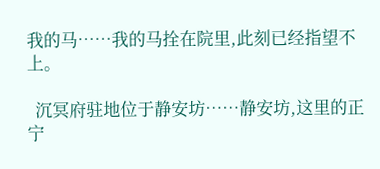我的马……我的马拴在院里,此刻已经指望不上。

  沉冥府驻地位于静安坊……静安坊,这里的正宁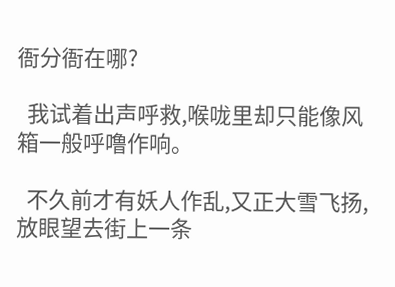衙分衙在哪?

  我试着出声呼救,喉咙里却只能像风箱一般呼噜作响。

  不久前才有妖人作乱,又正大雪飞扬,放眼望去街上一条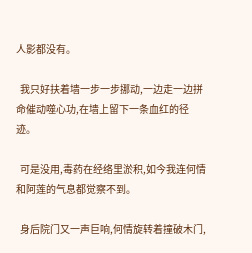人影都没有。

  我只好扶着墙一步一步挪动,一边走一边拼命催动噬心功,在墙上留下一条血红的径迹。

  可是没用,毒药在经络里淤积,如今我连何情和阿莲的气息都觉察不到。

  身后院门又一声巨响,何情旋转着撞破木门,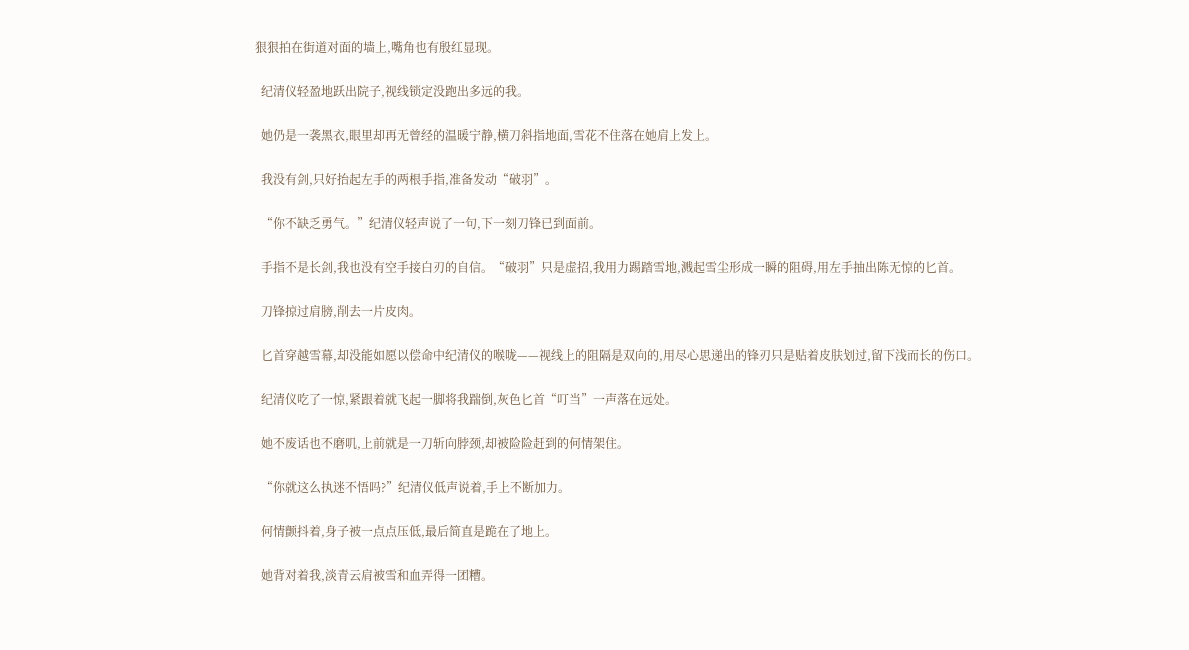狠狠拍在街道对面的墙上,嘴角也有殷红显现。

  纪清仪轻盈地跃出院子,视线锁定没跑出多远的我。

  她仍是一袭黑衣,眼里却再无曾经的温暖宁静,横刀斜指地面,雪花不住落在她肩上发上。

  我没有剑,只好抬起左手的两根手指,准备发动“破羽”。

  “你不缺乏勇气。”纪清仪轻声说了一句,下一刻刀锋已到面前。

  手指不是长剑,我也没有空手接白刃的自信。“破羽”只是虚招,我用力踢踏雪地,溅起雪尘形成一瞬的阻碍,用左手抽出陈无惊的匕首。

  刀锋掠过肩膀,削去一片皮肉。

  匕首穿越雪幕,却没能如愿以偿命中纪清仪的喉咙——视线上的阻隔是双向的,用尽心思递出的锋刃只是贴着皮肤划过,留下浅而长的伤口。

  纪清仪吃了一惊,紧跟着就飞起一脚将我踹倒,灰色匕首“叮当”一声落在远处。

  她不废话也不磨叽,上前就是一刀斩向脖颈,却被险险赶到的何情架住。

  “你就这么执迷不悟吗?”纪清仪低声说着,手上不断加力。

  何情颤抖着,身子被一点点压低,最后简直是跪在了地上。

  她背对着我,淡青云肩被雪和血弄得一团糟。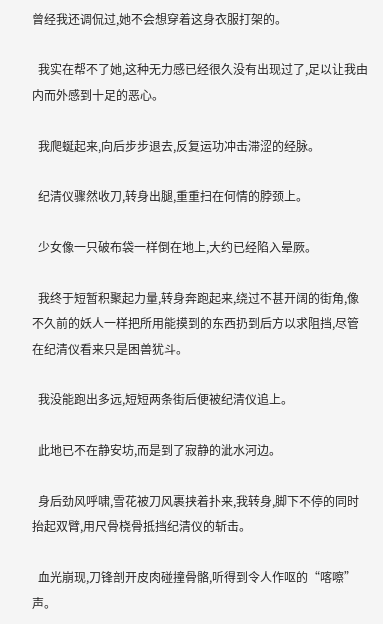曾经我还调侃过,她不会想穿着这身衣服打架的。

  我实在帮不了她,这种无力感已经很久没有出现过了,足以让我由内而外感到十足的恶心。

  我爬蜒起来,向后步步退去,反复运功冲击滞涩的经脉。

  纪清仪骤然收刀,转身出腿,重重扫在何情的脖颈上。

  少女像一只破布袋一样倒在地上,大约已经陷入晕厥。

  我终于短暂积聚起力量,转身奔跑起来,绕过不甚开阔的街角,像不久前的妖人一样把所用能摸到的东西扔到后方以求阻挡,尽管在纪清仪看来只是困兽犹斗。

  我没能跑出多远,短短两条街后便被纪清仪追上。

  此地已不在静安坊,而是到了寂静的泚水河边。

  身后劲风呼啸,雪花被刀风裹挟着扑来,我转身,脚下不停的同时抬起双臂,用尺骨桡骨抵挡纪清仪的斩击。

  血光崩现,刀锋剖开皮肉碰撞骨骼,听得到令人作呕的“喀嚓”声。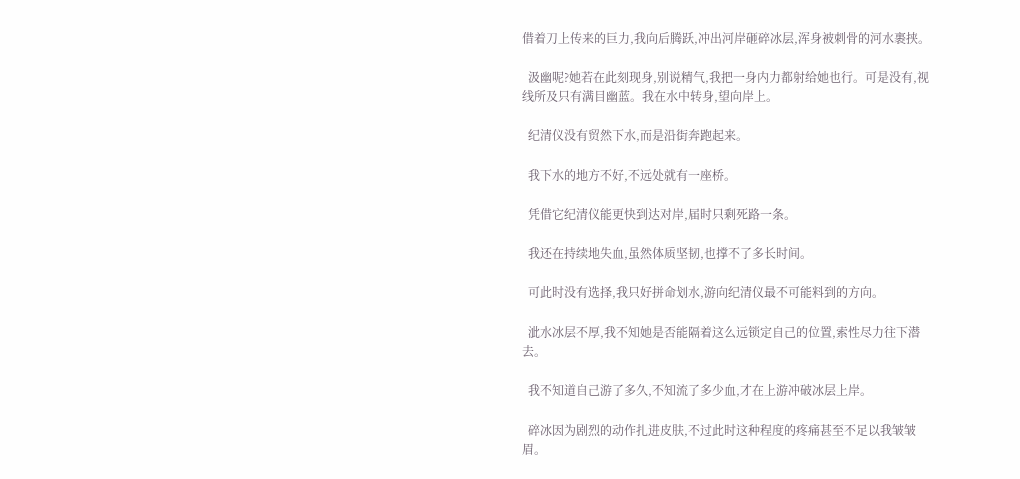借着刀上传来的巨力,我向后腾跃,冲出河岸砸碎冰层,浑身被刺骨的河水裹挟。

  汲幽呢?她若在此刻现身,别说精气,我把一身内力都射给她也行。可是没有,视线所及只有满目幽蓝。我在水中转身,望向岸上。

  纪清仪没有贸然下水,而是沿街奔跑起来。

  我下水的地方不好,不远处就有一座桥。

  凭借它纪清仪能更快到达对岸,届时只剩死路一条。

  我还在持续地失血,虽然体质坚韧,也撑不了多长时间。

  可此时没有选择,我只好拼命划水,游向纪清仪最不可能料到的方向。

  泚水冰层不厚,我不知她是否能隔着这么远锁定自己的位置,索性尽力往下潜去。

  我不知道自己游了多久,不知流了多少血,才在上游冲破冰层上岸。

  碎冰因为剧烈的动作扎进皮肤,不过此时这种程度的疼痛甚至不足以我皱皱眉。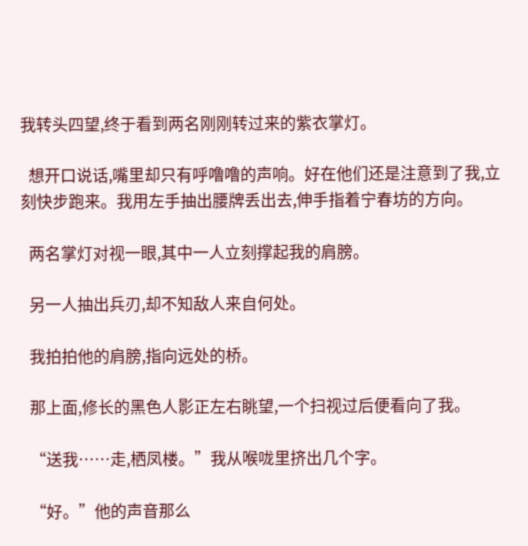我转头四望,终于看到两名刚刚转过来的紫衣掌灯。

  想开口说话,嘴里却只有呼噜噜的声响。好在他们还是注意到了我,立刻快步跑来。我用左手抽出腰牌丢出去,伸手指着宁春坊的方向。

  两名掌灯对视一眼,其中一人立刻撑起我的肩膀。

  另一人抽出兵刃,却不知敌人来自何处。

  我拍拍他的肩膀,指向远处的桥。

  那上面,修长的黑色人影正左右眺望,一个扫视过后便看向了我。

  “送我……走,栖凤楼。”我从喉咙里挤出几个字。

  “好。”他的声音那么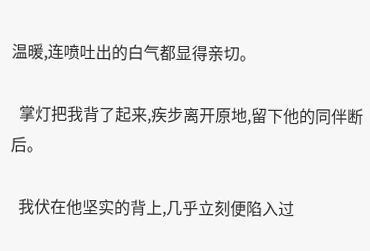温暖,连喷吐出的白气都显得亲切。

  掌灯把我背了起来,疾步离开原地,留下他的同伴断后。

  我伏在他坚实的背上,几乎立刻便陷入过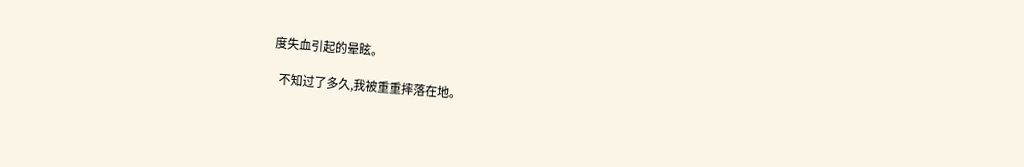度失血引起的晕眩。

  不知过了多久,我被重重摔落在地。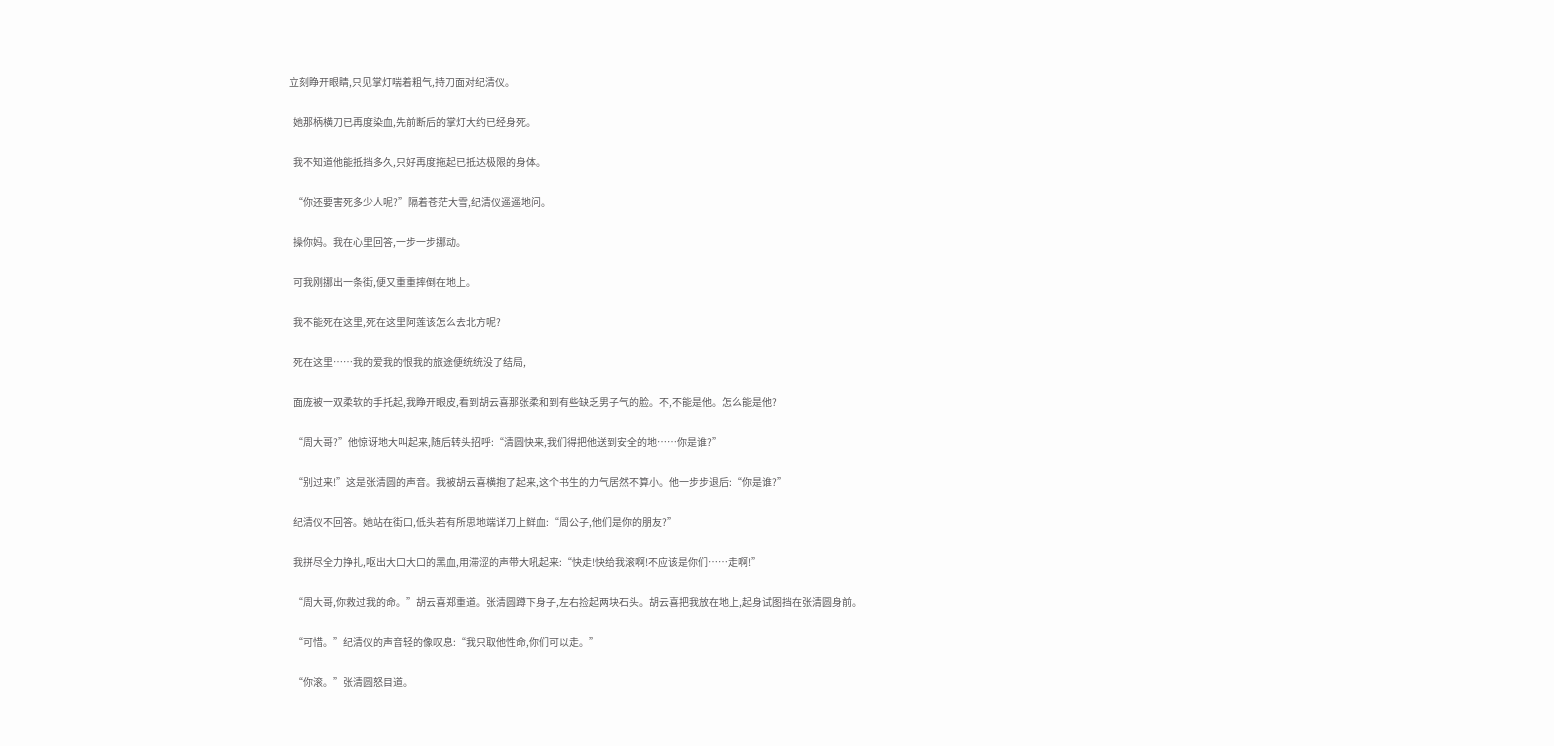立刻睁开眼睛,只见掌灯喘着粗气,持刀面对纪清仪。

  她那柄横刀已再度染血,先前断后的掌灯大约已经身死。

  我不知道他能抵挡多久,只好再度拖起已抵达极限的身体。

  “你还要害死多少人呢?”隔着苍茫大雪,纪清仪遥遥地问。

  操你妈。我在心里回答,一步一步挪动。

  可我刚挪出一条街,便又重重摔倒在地上。

  我不能死在这里,死在这里阿莲该怎么去北方呢?

  死在这里……我的爱我的恨我的旅途便统统没了结局,

  面庞被一双柔软的手托起,我睁开眼皮,看到胡云喜那张柔和到有些缺乏男子气的脸。不,不能是他。怎么能是他?

  “周大哥?”他惊讶地大叫起来,随后转头招呼:“清圆快来,我们得把他送到安全的地……你是谁?”

  “别过来!”这是张清圆的声音。我被胡云喜横抱了起来,这个书生的力气居然不算小。他一步步退后:“你是谁?”

  纪清仪不回答。她站在街口,低头若有所思地端详刀上鲜血:“周公子,他们是你的朋友?”

  我拼尽全力挣扎,呕出大口大口的黑血,用滞涩的声带大吼起来:“快走!快给我滚啊!不应该是你们……走啊!”

  “周大哥,你救过我的命。”胡云喜郑重道。张清圆蹲下身子,左右捡起两块石头。胡云喜把我放在地上,起身试图挡在张清圆身前。

  “可惜。”纪清仪的声音轻的像叹息:“我只取他性命,你们可以走。”

  “你滚。”张清圆怒目道。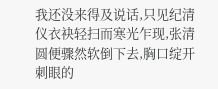我还没来得及说话,只见纪清仪衣袂轻扫而寒光乍现,张清圆便骤然软倒下去,胸口绽开刺眼的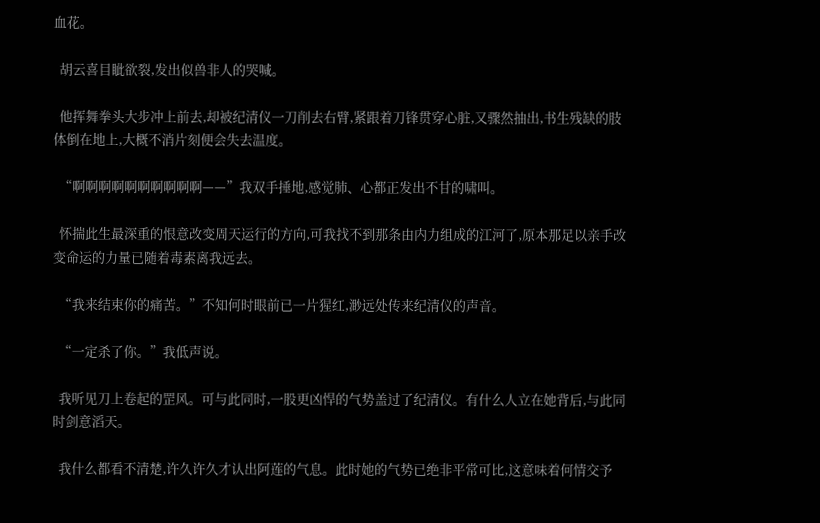血花。

  胡云喜目眦欲裂,发出似兽非人的哭喊。

  他挥舞拳头大步冲上前去,却被纪清仪一刀削去右臂,紧跟着刀锋贯穿心脏,又骤然抽出,书生残缺的肢体倒在地上,大概不消片刻便会失去温度。

  “啊啊啊啊啊啊啊啊啊啊——”我双手捶地,感觉肺、心都正发出不甘的啸叫。

  怀揣此生最深重的恨意改变周天运行的方向,可我找不到那条由内力组成的江河了,原本那足以亲手改变命运的力量已随着毒素离我远去。

  “我来结束你的痛苦。”不知何时眼前已一片猩红,渺远处传来纪清仪的声音。

  “一定杀了你。”我低声说。

  我听见刀上卷起的罡风。可与此同时,一股更凶悍的气势盖过了纪清仪。有什么人立在她背后,与此同时剑意滔天。

  我什么都看不清楚,许久许久才认出阿莲的气息。此时她的气势已绝非平常可比,这意味着何情交予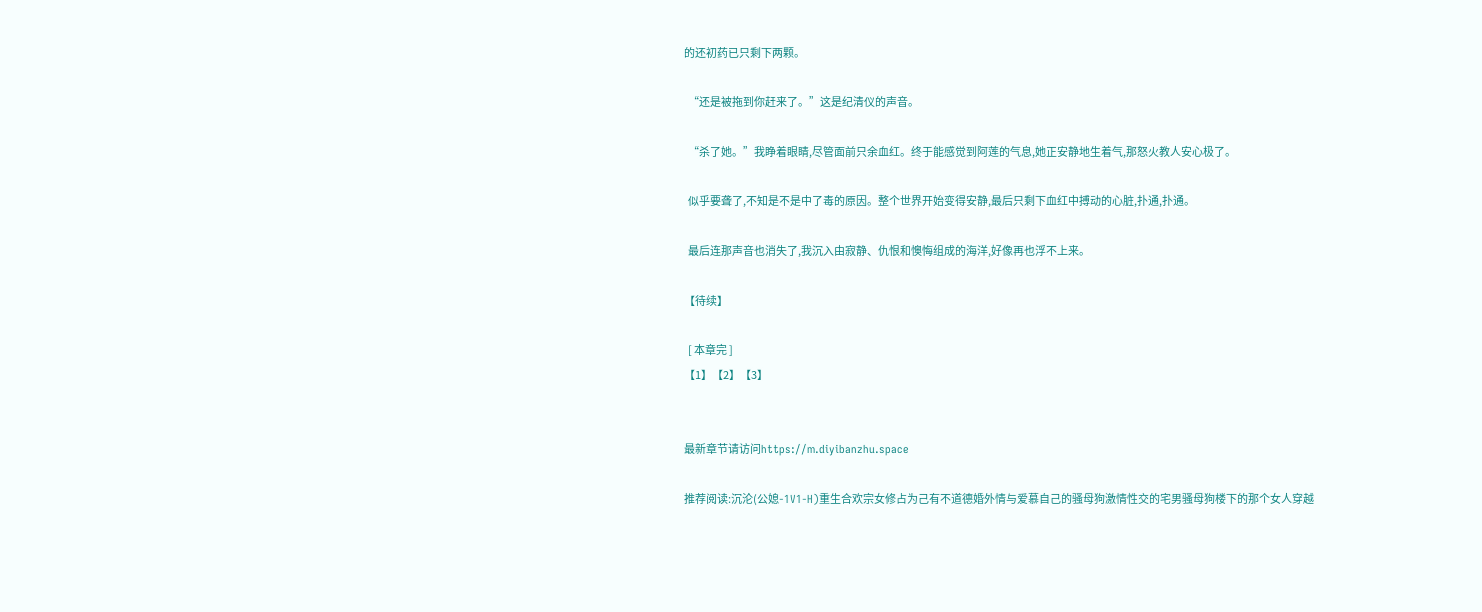的还初药已只剩下两颗。

  “还是被拖到你赶来了。”这是纪清仪的声音。

  “杀了她。”我睁着眼睛,尽管面前只余血红。终于能感觉到阿莲的气息,她正安静地生着气,那怒火教人安心极了。

  似乎要聋了,不知是不是中了毒的原因。整个世界开始变得安静,最后只剩下血红中搏动的心脏,扑通,扑通。

  最后连那声音也消失了,我沉入由寂静、仇恨和懊悔组成的海洋,好像再也浮不上来。

【待续】

  [ 本章完 ]
【1】【2】【3】


最新章节请访问https://m.diyibanzhu.space

推荐阅读:沉沦(公媳-1V1-H)重生合欢宗女修占为己有不道德婚外情与爱慕自己的骚母狗激情性交的宅男骚母狗楼下的那个女人穿越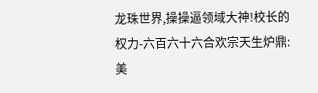龙珠世界,操操逼领域大神!校长的权力-六百六十六合欢宗天生炉鼎:美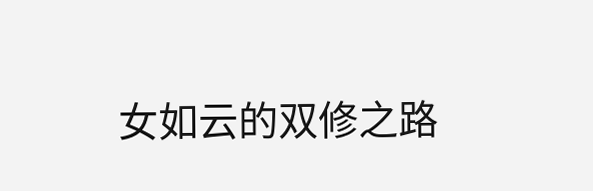女如云的双修之路